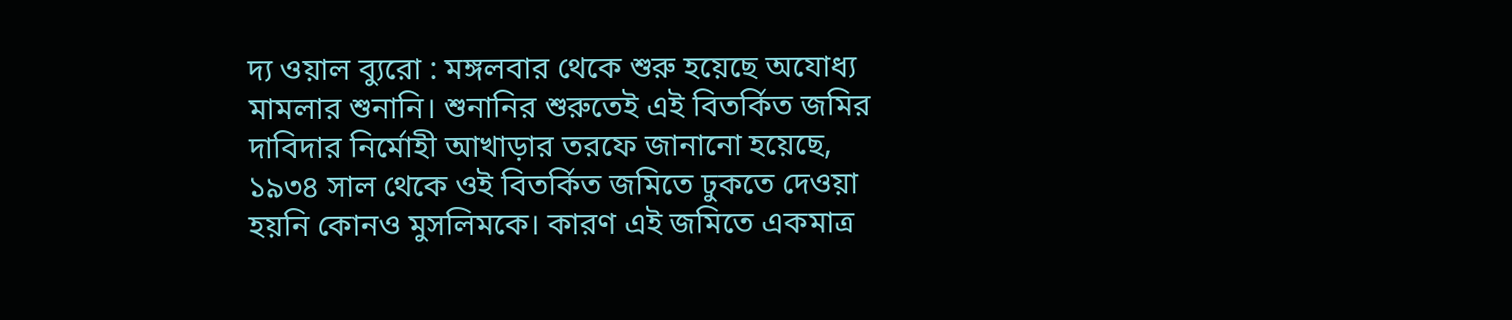দ্য ওয়াল ব্যুরো : মঙ্গলবার থেকে শুরু হয়েছে অযোধ্য মামলার শুনানি। শুনানির শুরুতেই এই বিতর্কিত জমির দাবিদার নির্মোহী আখাড়ার তরফে জানানো হয়েছে, ১৯৩৪ সাল থেকে ওই বিতর্কিত জমিতে ঢুকতে দেওয়া হয়নি কোনও মুসলিমকে। কারণ এই জমিতে একমাত্র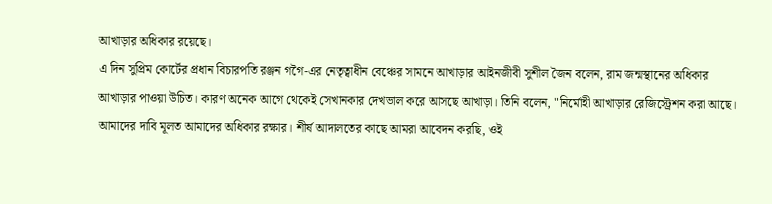আখাড়ার অধিকার রয়েছে।
এ দিন সুপ্রিম কোর্টের প্রধান বিচারপতি রঞ্জন গগৈ-এর নেতৃত্বাধীন বেঞ্চের সামনে আখাড়ার আইনজীবী সুশীল জৈন বলেন, রাম জন্মস্থানের অধিকার আখাড়ার পাওয়া উচিত। কারণ অনেক আগে থেকেই সেখানকার দেখভাল করে আসছে আখাড়া। তিনি বলেন, "নির্মোহী আখাড়ার রেজিস্ট্রেশন করা আছে। আমাদের দাবি মূলত আমাদের অধিকার রক্ষার। শীর্ষ আদালতের কাছে আমরা আবেদন করছি, ওই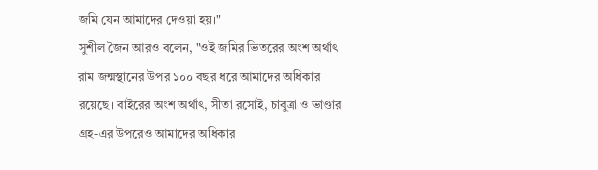জমি যেন আমাদের দেওয়া হয়।"
সুশীল জৈন আরও বলেন, "ওই জমির ভিতরের অংশ অর্থাৎ রাম জন্মস্থানের উপর ১০০ বছর ধরে আমাদের অধিকার রয়েছে। বাইরের অংশ অর্থাৎ, সীতা রসোই, চাবুত্রা ও ভাণ্ডার গ্রহ-এর উপরেও আমাদের অধিকার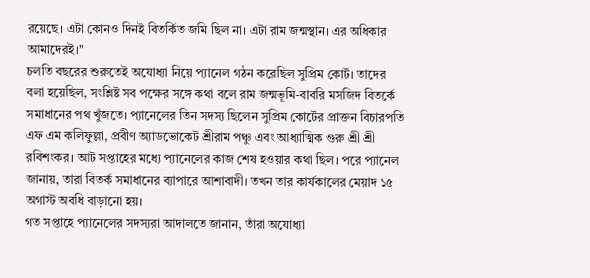রয়েছে। এটা কোনও দিনই বিতর্কিত জমি ছিল না। এটা রাম জন্মস্থান। এর অধিকার আমাদেরই।"
চলতি বছরের শুরুতেই অযোধ্যা নিয়ে প্যানেল গঠন করেছিল সুপ্রিম কোর্ট। তাদের বলা হয়েছিল, সংশ্লিষ্ট সব পক্ষের সঙ্গে কথা বলে রাম জন্মভূমি-বাবরি মসজিদ বিতর্কে সমাধানের পথ খুঁজতে। প্যানেলের তিন সদস্য ছিলেন সুপ্রিম কোর্টের প্রাক্তন বিচারপতি এফ এম কলিফুল্লা, প্রবীণ অ্যাডভোকেট শ্রীরাম পঞ্চু এবং আধ্যাত্মিক গুরু শ্রী শ্রী রবিশংকর। আট সপ্তাহের মধ্যে প্যানেলের কাজ শেষ হওয়ার কথা ছিল। পরে প্যানেল জানায়, তারা বিতর্ক সমাধানের ব্যাপারে আশাবাদী। তখন তার কার্যকালের মেয়াদ ১৫ অগাস্ট অবধি বাড়ানো হয়।
গত সপ্তাহে প্যানেলের সদস্যরা আদালতে জানান, তাঁরা অযোধ্যা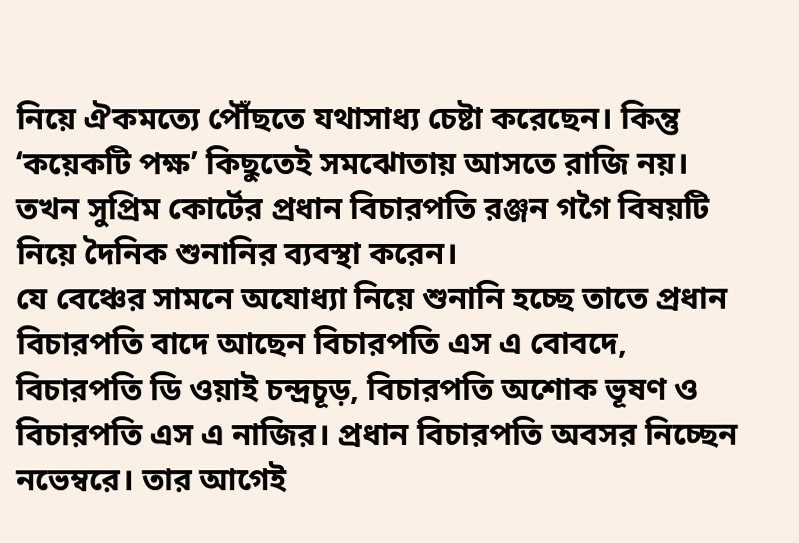নিয়ে ঐকমত্যে পৌঁছতে যথাসাধ্য চেষ্টা করেছেন। কিন্তু ‘কয়েকটি পক্ষ’ কিছুতেই সমঝোতায় আসতে রাজি নয়। তখন সুপ্রিম কোর্টের প্রধান বিচারপতি রঞ্জন গগৈ বিষয়টি নিয়ে দৈনিক শুনানির ব্যবস্থা করেন।
যে বেঞ্চের সামনে অযোধ্যা নিয়ে শুনানি হচ্ছে তাতে প্রধান বিচারপতি বাদে আছেন বিচারপতি এস এ বোবদে, বিচারপতি ডি ওয়াই চন্দ্রচূড়, বিচারপতি অশোক ভূষণ ও বিচারপতি এস এ নাজির। প্রধান বিচারপতি অবসর নিচ্ছেন নভেম্বরে। তার আগেই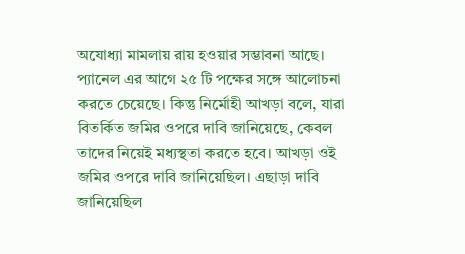অযোধ্যা মামলায় রায় হওয়ার সম্ভাবনা আছে।
প্যানেল এর আগে ২৫ টি পক্ষের সঙ্গে আলোচনা করতে চেয়েছে। কিন্তু নির্মোহী আখড়া বলে, যারা বিতর্কিত জমির ওপরে দাবি জানিয়েছে, কেবল তাদের নিয়েই মধ্যস্থতা করতে হবে। আখড়া ওই জমির ওপরে দাবি জানিয়েছিল। এছাড়া দাবি জানিয়েছিল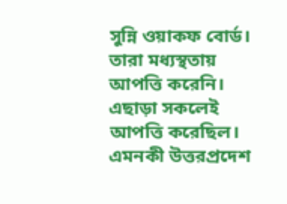সুন্নি ওয়াকফ বোর্ড। তারা মধ্যস্থতায় আপত্তি করেনি। এছাড়া সকলেই আপত্তি করেছিল। এমনকী উত্তরপ্রদেশ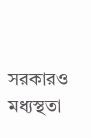সরকারও মধ্যস্থতা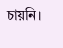চায়নি।